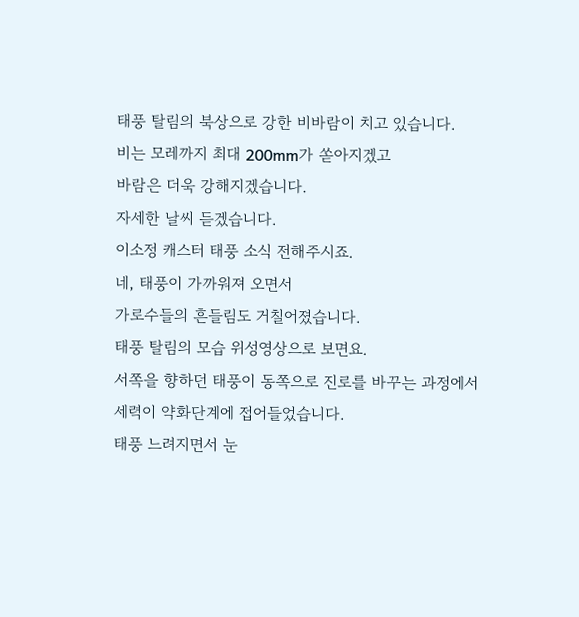태풍 탈림의 북상으로 강한 비바람이 치고 있습니다.
비는 모레까지 최대 200mm가 쏟아지겠고
바람은 더욱 강해지겠습니다.
자세한 날씨 듣겠습니다.
이소정 캐스터 태풍 소식 전해주시죠.
네, 태풍이 가까워져 오면서
가로수들의 흔들림도 거칠어졌습니다.
태풍 탈림의 모습 위성영상으로 보면요.
서쪽을 향하던 태풍이 동쪽으로 진로를 바꾸는 과정에서
세력이 약화단계에 접어들었습니다.
태풍 느려지면서 눈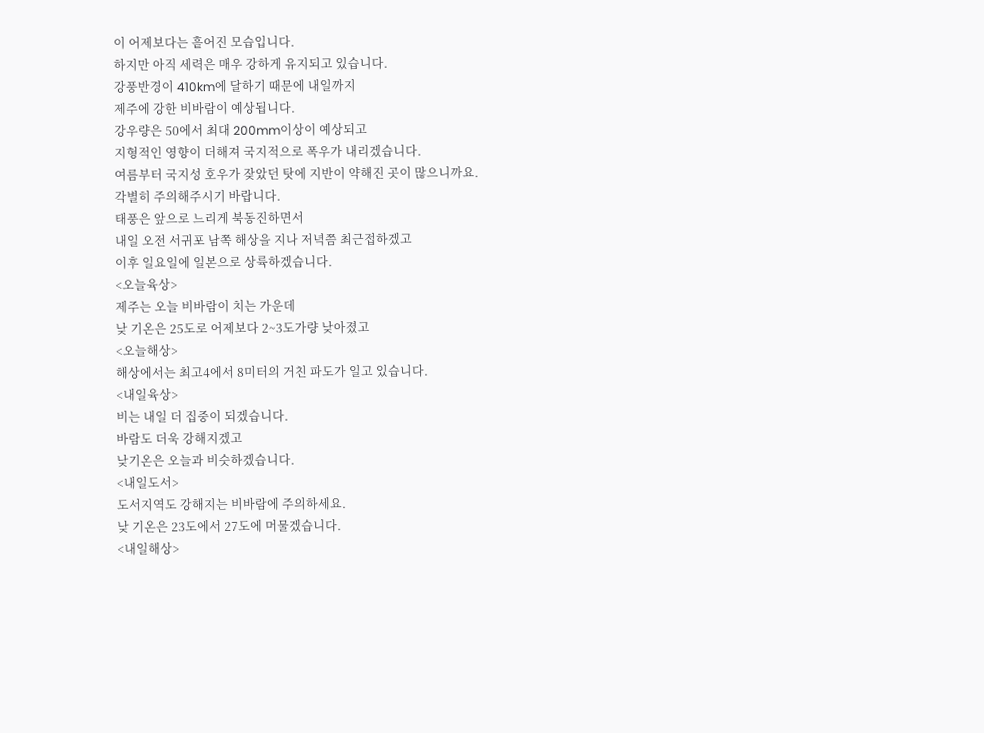이 어제보다는 흩어진 모습입니다.
하지만 아직 세력은 매우 강하게 유지되고 있습니다.
강풍반경이 410km에 달하기 때문에 내일까지
제주에 강한 비바람이 예상됩니다.
강우량은 50에서 최대 200mm이상이 예상되고
지형적인 영향이 더해져 국지적으로 폭우가 내리겠습니다.
여름부터 국지성 호우가 잦았던 탓에 지반이 약해진 곳이 많으니까요.
각별히 주의해주시기 바랍니다.
태풍은 앞으로 느리게 북동진하면서
내일 오전 서귀포 남쪽 해상을 지나 저녁쯤 최근접하겠고
이후 일요일에 일본으로 상륙하겠습니다.
<오늘육상>
제주는 오늘 비바람이 치는 가운데
낮 기온은 25도로 어제보다 2~3도가량 낮아졌고
<오늘해상>
해상에서는 최고4에서 8미터의 거친 파도가 일고 있습니다.
<내일육상>
비는 내일 더 집중이 되겠습니다.
바람도 더욱 강해지겠고
낮기온은 오늘과 비슷하겠습니다.
<내일도서>
도서지역도 강해지는 비바람에 주의하세요.
낮 기온은 23도에서 27도에 머물겠습니다.
<내일해상>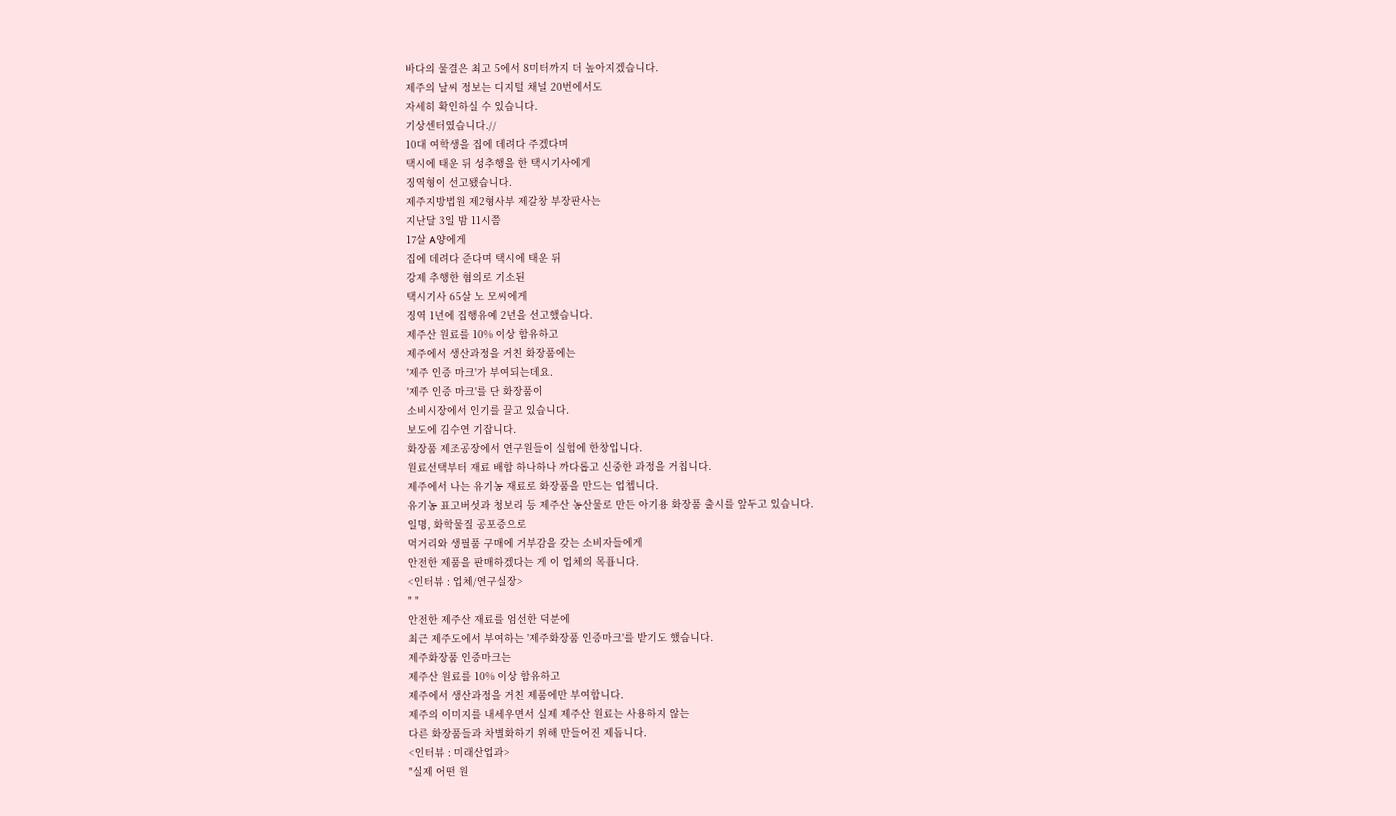바다의 물결은 최고 5에서 8미터까지 더 높아지겠습니다.
제주의 날씨 정보는 디지털 채널 20번에서도
자세히 확인하실 수 있습니다.
기상센터였습니다.//
10대 여학생을 집에 데려다 주겠다며
택시에 태운 뒤 성추행을 한 택시기사에게
징역형이 선고됐습니다.
제주지방법원 제2형사부 제갈창 부장판사는
지난달 3일 밤 11시쯤
17살 A양에게
집에 데려다 준다며 택시에 태운 뒤
강제 추행한 혐의로 기소된
택시기사 65살 노 모씨에게
징역 1년에 집행유예 2년을 선고했습니다.
제주산 원료를 10% 이상 함유하고
제주에서 생산과정을 거친 화장품에는
'제주 인증 마크'가 부여되는데요.
'제주 인증 마크'를 단 화장품이
소비시장에서 인기를 끌고 있습니다.
보도에 김수연 기잡니다.
화장품 제조공장에서 연구원들이 실험에 한창입니다.
원료선택부터 재료 배합 하나하나 까다롭고 신중한 과정을 거칩니다.
제주에서 나는 유기농 재료로 화장품을 만드는 업쳅니다.
유기농 표고버섯과 청보리 등 제주산 농산물로 만든 아기용 화장품 출시를 앞두고 있습니다.
일명, 화학물질 공포증으로
먹거리와 생필품 구매에 거부감을 갖는 소비자들에게
안전한 제품을 판매하겠다는 게 이 업체의 목푭니다.
<인터뷰 : 업체/연구실장>
" "
안전한 제주산 재료를 엄선한 덕분에
최근 제주도에서 부여하는 '제주화장품 인증마크'를 받기도 했습니다.
제주화장품 인증마크는
제주산 원료를 10% 이상 함유하고
제주에서 생산과정을 거친 제품에만 부여합니다.
제주의 이미지를 내세우면서 실제 제주산 원료는 사용하지 않는
다른 화장품들과 차별화하기 위해 만들어진 제돕니다.
<인터뷰 : 미래산업과>
"실제 어떤 원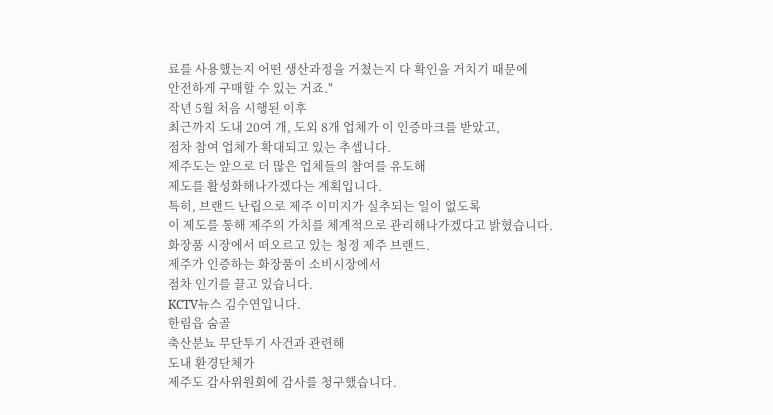료를 사용했는지 어떤 생산과정을 거쳤는지 다 확인을 거치기 때문에
안전하게 구매할 수 있는 거죠."
작년 5월 처음 시행된 이후
최근까지 도내 20여 개, 도외 8개 업체가 이 인증마크를 받았고,
점차 참여 업체가 확대되고 있는 추셉니다.
제주도는 앞으로 더 많은 업체들의 참여를 유도해
제도를 활성화해나가겠다는 계획입니다.
특히, 브랜드 난립으로 제주 이미지가 실추되는 일이 없도록
이 제도를 통해 제주의 가치를 체계적으로 관리해나가겠다고 밝혔습니다.
화장품 시장에서 떠오르고 있는 청정 제주 브랜드.
제주가 인증하는 화장품이 소비시장에서
점차 인기를 끌고 있습니다.
KCTV뉴스 김수연입니다.
한림읍 숨골
축산분뇨 무단투기 사건과 관련해
도내 환경단체가
제주도 감사위원회에 감사를 청구했습니다.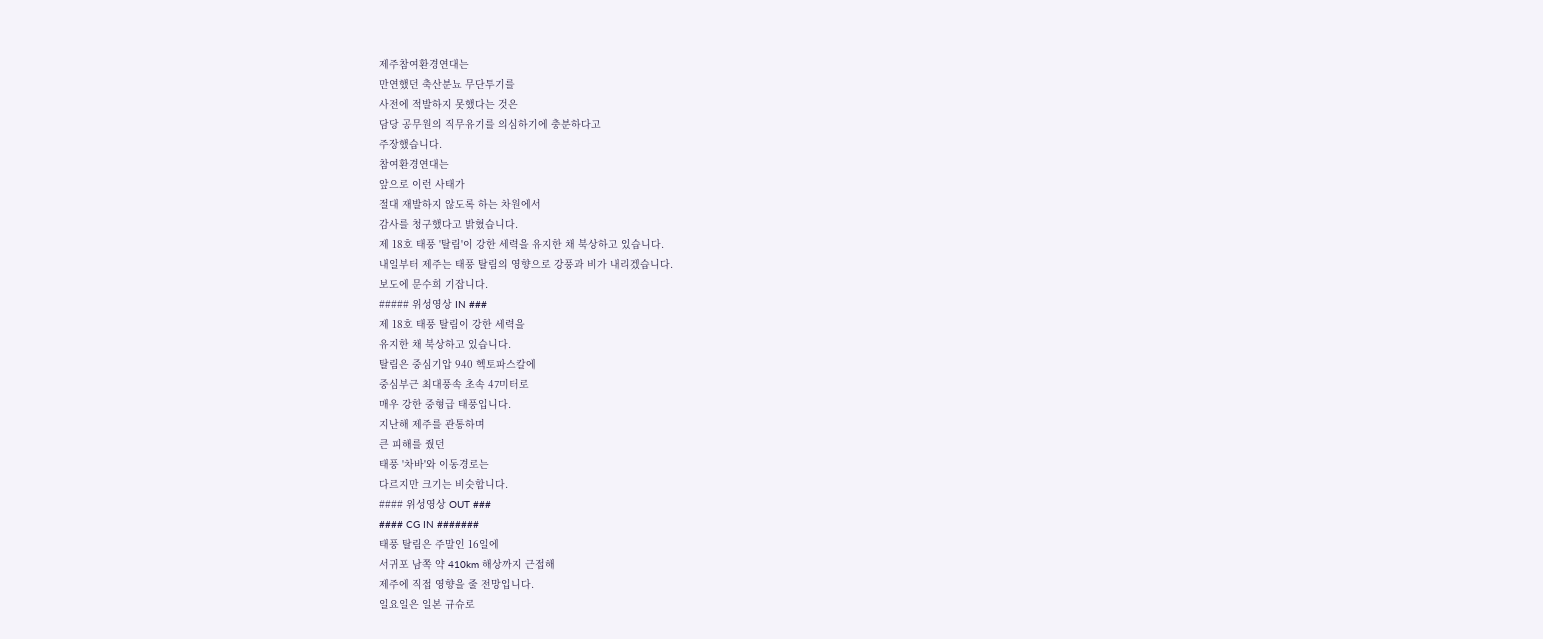제주참여환경연대는
만연했던 축산분뇨 무단투기를
사전에 적발하지 못했다는 것은
담당 공무원의 직무유기를 의심하기에 충분하다고
주장했습니다.
참여환경연대는
앞으로 이런 사태가
절대 재발하지 않도록 하는 차원에서
감사를 청구했다고 밝혔습니다.
제 18호 태풍 '탈림'이 강한 세력을 유지한 채 북상하고 있습니다.
내일부터 제주는 태풍 탈림의 영향으로 강풍과 비가 내리겠습니다.
보도에 문수희 기잡니다.
##### 위성영상 IN ###
제 18호 태풍 탈림이 강한 세력을
유지한 채 북상하고 있습니다.
탈림은 중심기압 940 헥토파스칼에
중심부근 최대풍속 초속 47미터로
매우 강한 중형급 태풍입니다.
지난해 제주를 관통하며
큰 피해를 줬던
태풍 '차바'와 이동경로는
다르지만 크기는 비슷합니다.
#### 위성영상 OUT ###
#### CG IN #######
태풍 탈림은 주말인 16일에
서귀포 남쪽 약 410km 해상까지 근접해
제주에 직접 영향을 줄 전망입니다.
일요일은 일본 규슈로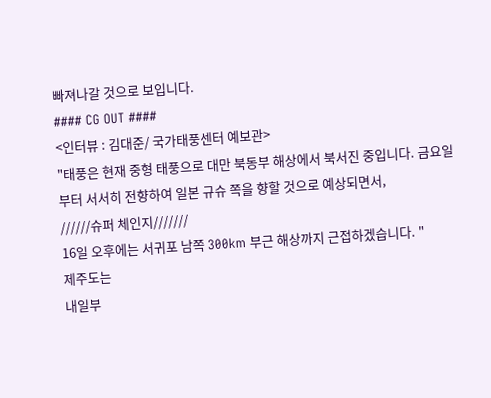빠져나갈 것으로 보입니다.
#### CG OUT ####
<인터뷰 : 김대준/ 국가태풍센터 예보관>
"태풍은 현재 중형 태풍으로 대만 북동부 해상에서 북서진 중입니다. 금요일부터 서서히 전향하여 일본 규슈 쪽을 향할 것으로 예상되면서,
//////슈퍼 체인지///////
16일 오후에는 서귀포 남쪽 300km 부근 해상까지 근접하겠습니다. "
제주도는
내일부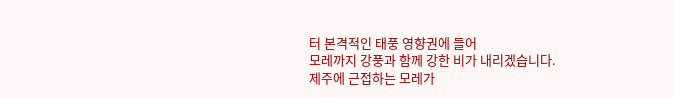터 본격적인 태풍 영향권에 들어
모레까지 강풍과 함께 강한 비가 내리겠습니다.
제주에 근접하는 모레가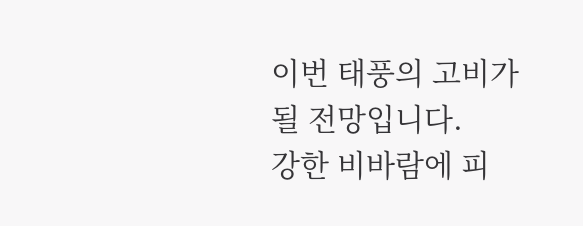이번 태풍의 고비가 될 전망입니다.
강한 비바람에 피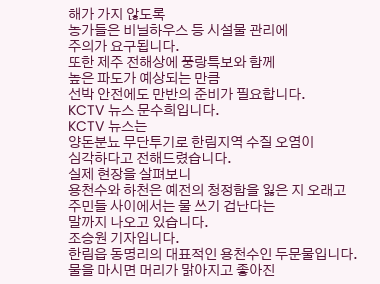해가 가지 않도록
농가들은 비닐하우스 등 시설물 관리에
주의가 요구됩니다.
또한 제주 전해상에 풍랑특보와 함께
높은 파도가 예상되는 만큼
선박 안전에도 만반의 준비가 필요합니다.
KCTV 뉴스 문수희입니다.
KCTV 뉴스는
양돈분뇨 무단투기로 한림지역 수질 오염이
심각하다고 전해드렸습니다.
실제 현장을 살펴보니
용천수와 하천은 예전의 청정함을 잃은 지 오래고
주민들 사이에서는 물 쓰기 겁난다는
말까지 나오고 있습니다.
조승원 기자입니다.
한림읍 동명리의 대표적인 용천수인 두문물입니다.
물을 마시면 머리가 맑아지고 좋아진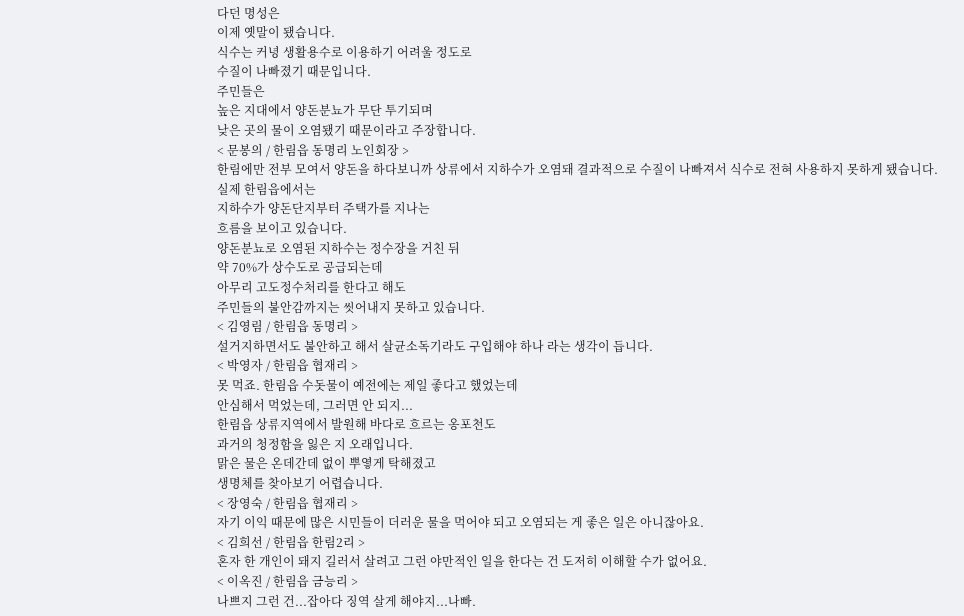다던 명성은
이제 옛말이 됐습니다.
식수는 커녕 생활용수로 이용하기 어려울 정도로
수질이 나빠졌기 때문입니다.
주민들은
높은 지대에서 양돈분뇨가 무단 투기되며
낮은 곳의 물이 오염됐기 때문이라고 주장합니다.
< 문봉의 / 한림읍 동명리 노인회장 >
한림에만 전부 모여서 양돈을 하다보니까 상류에서 지하수가 오염돼 결과적으로 수질이 나빠져서 식수로 전혀 사용하지 못하게 됐습니다.
실제 한림읍에서는
지하수가 양돈단지부터 주택가를 지나는
흐름을 보이고 있습니다.
양돈분뇨로 오염된 지하수는 정수장을 거친 뒤
약 70%가 상수도로 공급되는데
아무리 고도정수처리를 한다고 해도
주민들의 불안감까지는 씻어내지 못하고 있습니다.
< 김영림 / 한림읍 동명리 >
설거지하면서도 불안하고 해서 살균소독기라도 구입해야 하나 라는 생각이 듭니다.
< 박영자 / 한림읍 협재리 >
못 먹죠. 한림읍 수돗물이 예전에는 제일 좋다고 했었는데
안심해서 먹었는데, 그러면 안 되지...
한림읍 상류지역에서 발원해 바다로 흐르는 옹포천도
과거의 청정함을 잃은 지 오래입니다.
맑은 물은 온데간데 없이 뿌옇게 탁해졌고
생명체를 찾아보기 어렵습니다.
< 장영숙 / 한림읍 협재리 >
자기 이익 때문에 많은 시민들이 더러운 물을 먹어야 되고 오염되는 게 좋은 일은 아니잖아요.
< 김희선 / 한림읍 한림2리 >
혼자 한 개인이 돼지 길러서 살려고 그런 야만적인 일을 한다는 건 도저히 이해할 수가 없어요.
< 이옥진 / 한림읍 금능리 >
나쁘지 그런 건...잡아다 징역 살게 해야지...나빠.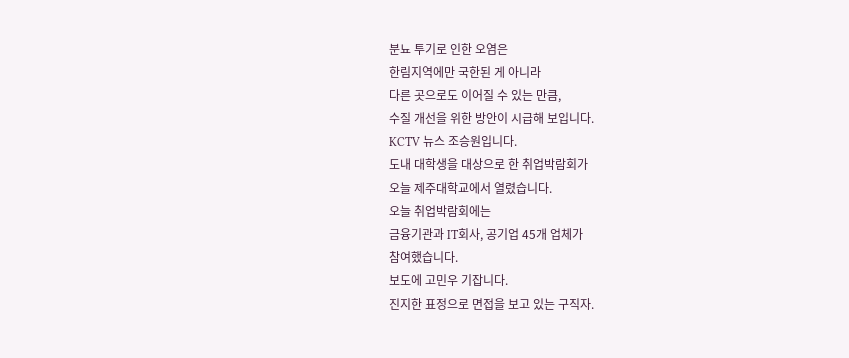분뇨 투기로 인한 오염은
한림지역에만 국한된 게 아니라
다른 곳으로도 이어질 수 있는 만큼,
수질 개선을 위한 방안이 시급해 보입니다.
KCTV 뉴스 조승원입니다.
도내 대학생을 대상으로 한 취업박람회가
오늘 제주대학교에서 열렸습니다.
오늘 취업박람회에는
금융기관과 IT회사, 공기업 45개 업체가
참여했습니다.
보도에 고민우 기잡니다.
진지한 표정으로 면접을 보고 있는 구직자.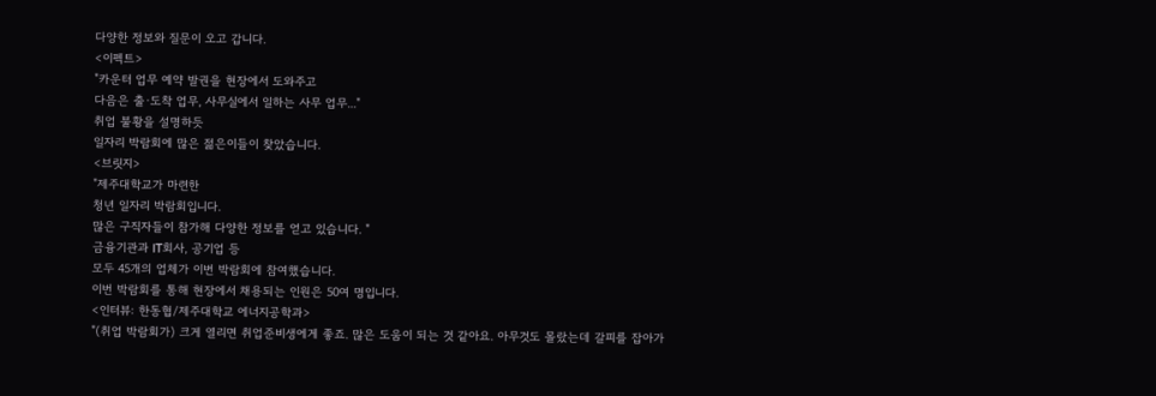다양한 정보와 질문이 오고 갑니다.
<이펙트>
"카운터 업무 예약 발권을 현장에서 도와주고
다음은 출·도착 업무, 사무실에서 일하는 사무 업무..."
취업 불황을 설명하듯
일자리 박람회에 많은 젊은이들이 찾았습니다.
<브릿지>
"제주대학교가 마련한
청년 일자리 박람회입니다.
많은 구직자들이 참가해 다양한 정보를 얻고 있습니다. "
금융기관과 IT회사, 공기업 등
모두 45개의 업체가 이번 박람회에 참여했습니다.
이번 박람회를 통해 현장에서 채용되는 인원은 50여 명입니다.
<인터뷰: 한동협/제주대학교 에너지공학과>
"(취업 박람회가) 크게 열리면 취업준비생에게 좋죠. 많은 도움이 되는 것 같아요. 아무것도 몰랐는데 갈피를 잡아가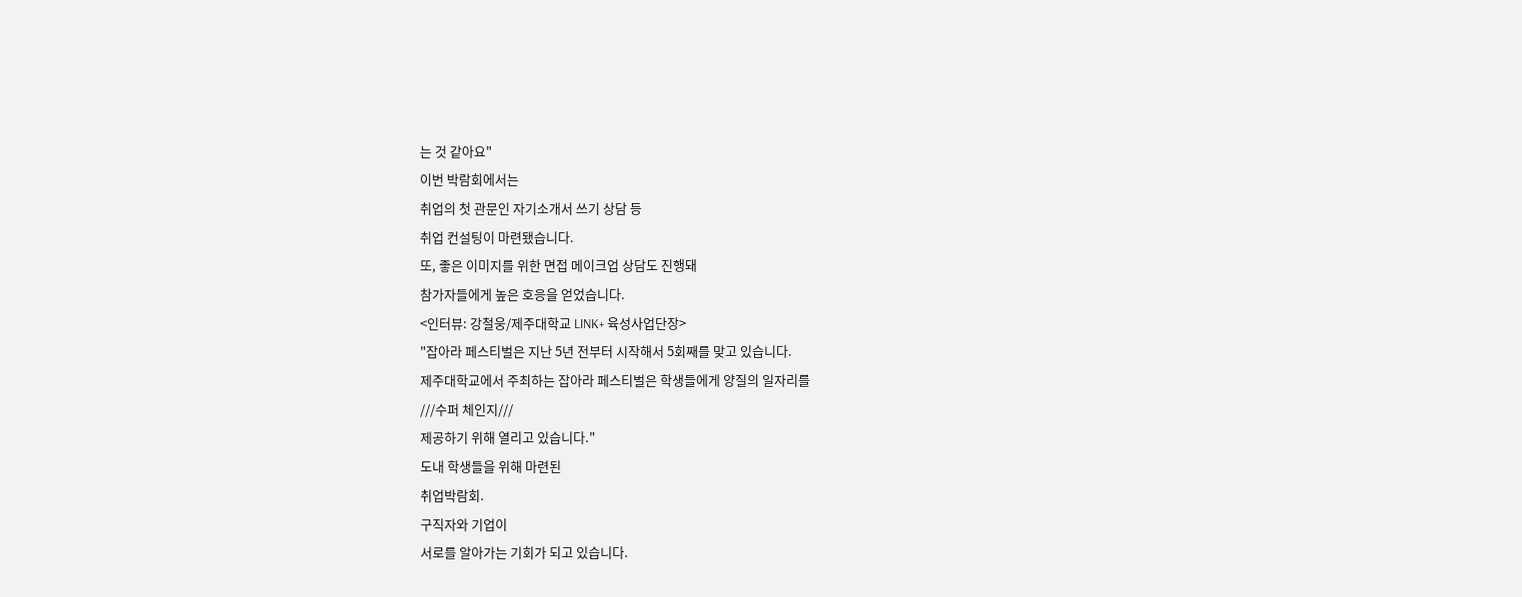는 것 같아요"
이번 박람회에서는
취업의 첫 관문인 자기소개서 쓰기 상담 등
취업 컨설팅이 마련됐습니다.
또, 좋은 이미지를 위한 면접 메이크업 상담도 진행돼
참가자들에게 높은 호응을 얻었습니다.
<인터뷰: 강철웅/제주대학교 LINK+ 육성사업단장>
"잡아라 페스티벌은 지난 5년 전부터 시작해서 5회째를 맞고 있습니다.
제주대학교에서 주최하는 잡아라 페스티벌은 학생들에게 양질의 일자리를
///수퍼 체인지///
제공하기 위해 열리고 있습니다."
도내 학생들을 위해 마련된
취업박람회.
구직자와 기업이
서로를 알아가는 기회가 되고 있습니다.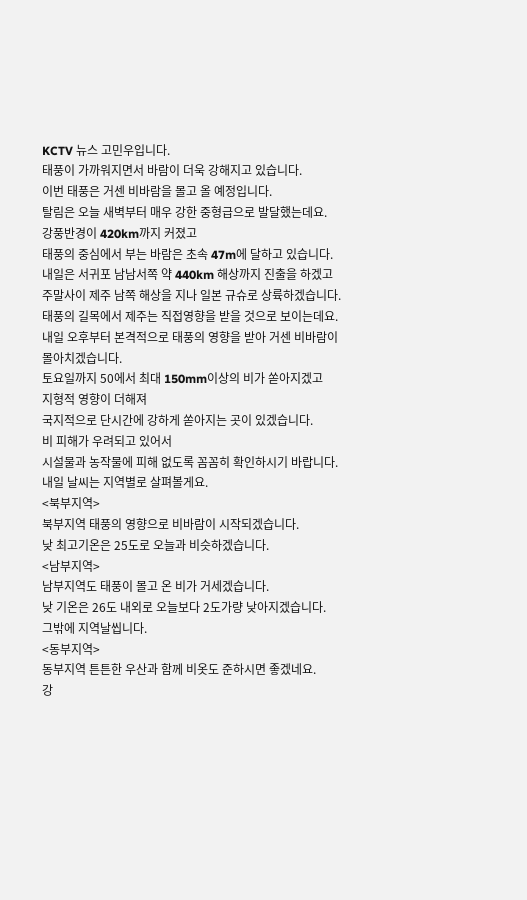KCTV 뉴스 고민우입니다.
태풍이 가까워지면서 바람이 더욱 강해지고 있습니다.
이번 태풍은 거센 비바람을 몰고 올 예정입니다.
탈림은 오늘 새벽부터 매우 강한 중형급으로 발달했는데요.
강풍반경이 420km까지 커졌고
태풍의 중심에서 부는 바람은 초속 47m에 달하고 있습니다.
내일은 서귀포 남남서쪽 약 440km 해상까지 진출을 하겠고
주말사이 제주 남쪽 해상을 지나 일본 규슈로 상륙하겠습니다.
태풍의 길목에서 제주는 직접영향을 받을 것으로 보이는데요.
내일 오후부터 본격적으로 태풍의 영향을 받아 거센 비바람이 몰아치겠습니다.
토요일까지 50에서 최대 150mm이상의 비가 쏟아지겠고
지형적 영향이 더해져
국지적으로 단시간에 강하게 쏟아지는 곳이 있겠습니다.
비 피해가 우려되고 있어서
시설물과 농작물에 피해 없도록 꼼꼼히 확인하시기 바랍니다.
내일 날씨는 지역별로 살펴볼게요.
<북부지역>
북부지역 태풍의 영향으로 비바람이 시작되겠습니다.
낮 최고기온은 25도로 오늘과 비슷하겠습니다.
<남부지역>
남부지역도 태풍이 몰고 온 비가 거세겠습니다.
낮 기온은 26도 내외로 오늘보다 2도가량 낮아지겠습니다.
그밖에 지역날씹니다.
<동부지역>
동부지역 튼튼한 우산과 함께 비옷도 준하시면 좋겠네요.
강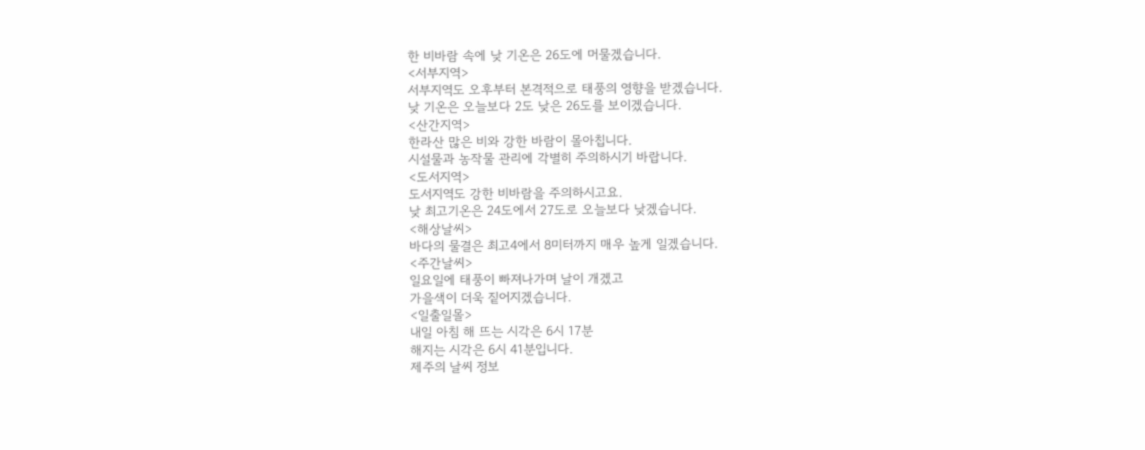한 비바람 속에 낮 기온은 26도에 머물겠습니다.
<서부지역>
서부지역도 오후부터 본격적으로 태풍의 영향을 받겠습니다.
낮 기온은 오늘보다 2도 낮은 26도를 보이겠습니다.
<산간지역>
한라산 많은 비와 강한 바람이 몰아칩니다.
시설물과 농작물 관리에 각별히 주의하시기 바랍니다.
<도서지역>
도서지역도 강한 비바람을 주의하시고요.
낮 최고기온은 24도에서 27도로 오늘보다 낮겠습니다.
<해상날씨>
바다의 물결은 최고4에서 8미터까지 매우 높게 일겠습니다.
<주간날씨>
일요일에 태풍이 빠져나가며 날이 개겠고
가을색이 더욱 짙어지겠습니다.
<일출일몰>
내일 아침 해 뜨는 시각은 6시 17분
해지는 시각은 6시 41분입니다.
제주의 날씨 정보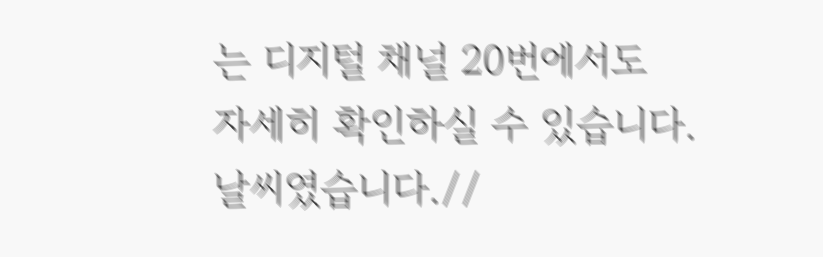는 디지털 채널 20번에서도
자세히 확인하실 수 있습니다.
날씨였습니다.//